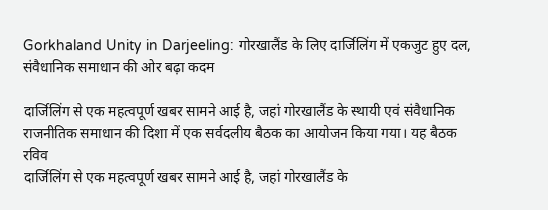Gorkhaland Unity in Darjeeling: गोरखालैंड के लिए दार्जिलिंग में एकजुट हुए दल, संवैधानिक समाधान की ओर बढ़ा कदम

दार्जिलिंग से एक महत्वपूर्ण खबर सामने आई है, जहां गोरखालैंड के स्थायी एवं संवैधानिक राजनीतिक समाधान की दिशा में एक सर्वदलीय बैठक का आयोजन किया गया। यह बैठक रविव
दार्जिलिंग से एक महत्वपूर्ण खबर सामने आई है, जहां गोरखालैंड के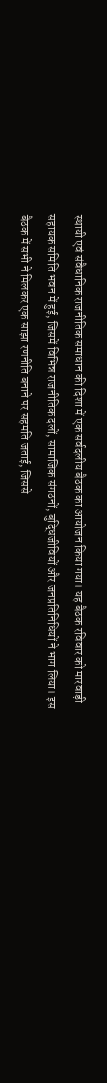स्थायी एवं संवैधानिक राजनीतिक समाधान की दिशा में एक सर्वदलीय बैठक का आयोजन किया गया। यह बैठक रविवार को मारवाड़ी सहायक समिति भवन में हुई, जिसमें विभिन्न राजनीतिक दलों, सामाजिक संगठनों, बुद्धिजीवियों और जनप्रतिनिधियों ने भाग लिया। इस बैठक में सभी ने मिलकर एक साझा रणनीति बनाने पर सहमति जताई, जिससे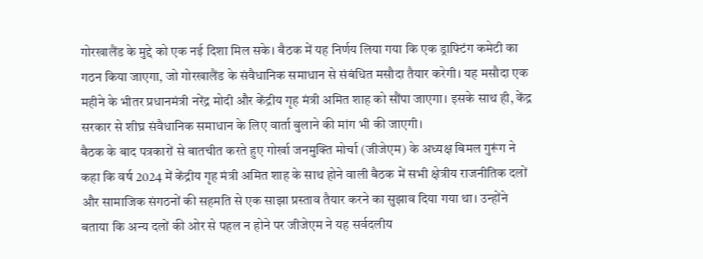गोरखालैंड के मुद्दे को एक नई दिशा मिल सके। बैठक में यह निर्णय लिया गया कि एक ड्राफ्टिंग कमेटी का गठन किया जाएगा, जो गोरखालैंड के संवैधानिक समाधान से संबंधित मसौदा तैयार करेगी। यह मसौदा एक महीने के भीतर प्रधानमंत्री नरेंद्र मोदी और केंद्रीय गृह मंत्री अमित शाह को सौंपा जाएगा। इसके साथ ही, केंद्र सरकार से शीघ्र संवैधानिक समाधान के लिए वार्ता बुलाने की मांग भी की जाएगी।
बैठक के बाद पत्रकारों से बातचीत करते हुए गोर्खा जनमुक्ति मोर्चा (जीजेएम) के अध्यक्ष बिमल गुरूंग ने कहा कि वर्ष 2024 में केंद्रीय गृह मंत्री अमित शाह के साथ होने वाली बैठक में सभी क्षेत्रीय राजनीतिक दलों और सामाजिक संगठनों की सहमति से एक साझा प्रस्ताव तैयार करने का सुझाव दिया गया था। उन्होंने बताया कि अन्य दलों की ओर से पहल न होने पर जीजेएम ने यह सर्वदलीय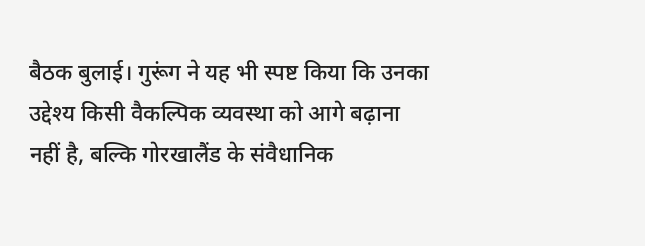बैठक बुलाई। गुरूंग ने यह भी स्पष्ट किया कि उनका उद्देश्य किसी वैकल्पिक व्यवस्था को आगे बढ़ाना नहीं है, बल्कि गोरखालैंड के संवैधानिक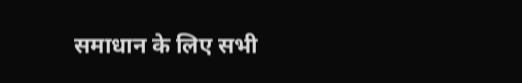समाधान के लिए सभी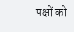पक्षों को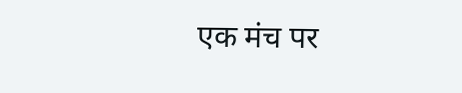एक मंच पर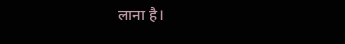लाना है।